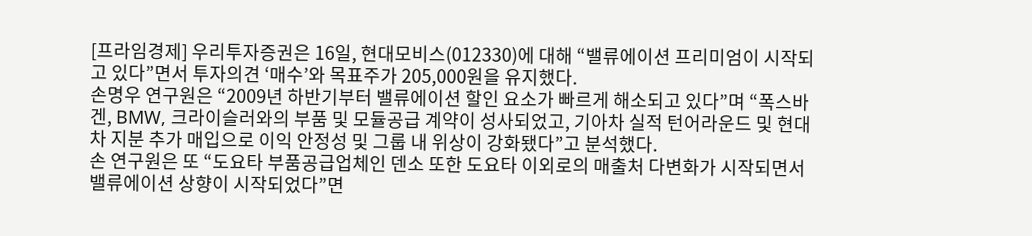[프라임경제] 우리투자증권은 16일, 현대모비스(012330)에 대해 “밸류에이션 프리미엄이 시작되고 있다”면서 투자의견 ‘매수’와 목표주가 205,000원을 유지했다.
손명우 연구원은 “2009년 하반기부터 밸류에이션 할인 요소가 빠르게 해소되고 있다”며 “폭스바겐, BMW, 크라이슬러와의 부품 및 모듈공급 계약이 성사되었고, 기아차 실적 턴어라운드 및 현대차 지분 추가 매입으로 이익 안정성 및 그룹 내 위상이 강화됐다”고 분석했다.
손 연구원은 또 “도요타 부품공급업체인 덴소 또한 도요타 이외로의 매출처 다변화가 시작되면서 밸류에이션 상향이 시작되었다”면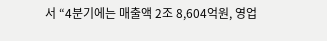서 “4분기에는 매출액 2조 8,604억원, 영업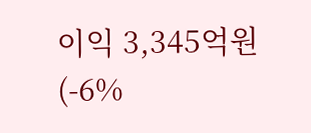이익 3,345억원(-6%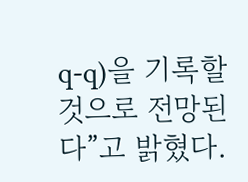q-q)을 기록할 것으로 전망된다”고 밝혔다.